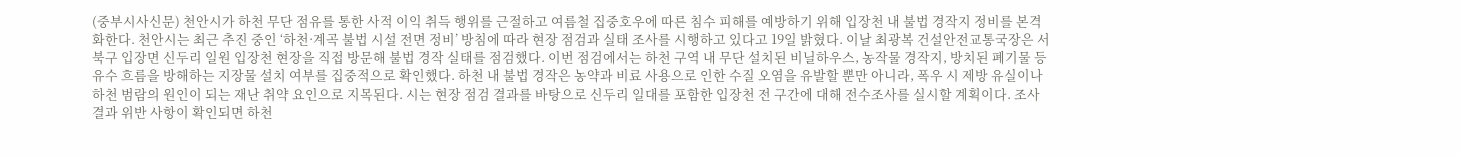(중부시사신문) 천안시가 하천 무단 점유를 통한 사적 이익 취득 행위를 근절하고 여름철 집중호우에 따른 침수 피해를 예방하기 위해 입장천 내 불법 경작지 정비를 본격화한다. 천안시는 최근 추진 중인 ‘하천·계곡 불법 시설 전면 정비’ 방침에 따라 현장 점검과 실태 조사를 시행하고 있다고 19일 밝혔다. 이날 최광복 건설안전교통국장은 서북구 입장면 신두리 일원 입장천 현장을 직접 방문해 불법 경작 실태를 점검했다. 이번 점검에서는 하천 구역 내 무단 설치된 비닐하우스, 농작물 경작지, 방치된 폐기물 등 유수 흐름을 방해하는 지장물 설치 여부를 집중적으로 확인했다. 하천 내 불법 경작은 농약과 비료 사용으로 인한 수질 오염을 유발할 뿐만 아니라, 폭우 시 제방 유실이나 하천 범람의 원인이 되는 재난 취약 요인으로 지목된다. 시는 현장 점검 결과를 바탕으로 신두리 일대를 포함한 입장천 전 구간에 대해 전수조사를 실시할 계획이다. 조사 결과 위반 사항이 확인되면 하천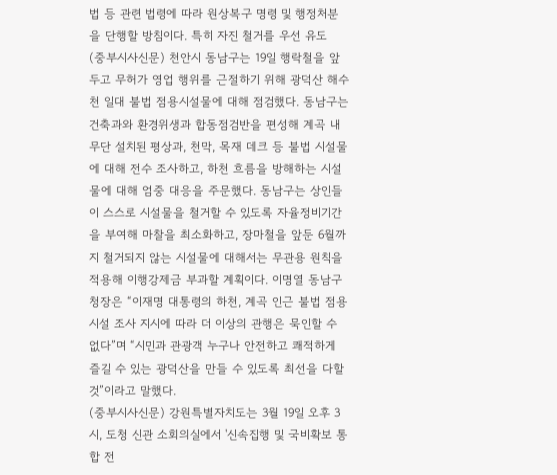법 등 관련 법령에 따라 원상복구 명령 및 행정처분을 단행할 방침이다. 특히 자진 철거를 우선 유도
(중부시사신문) 천안시 동남구는 19일 행락철을 앞두고 무허가 영업 행위를 근절하기 위해 광덕산 해수천 일대 불법 점용시설물에 대해 점검했다. 동남구는 건축과와 환경위생과 합동점검반을 편성해 계곡 내 무단 설치된 평상과, 천막, 목재 데크 등 불법 시설물에 대해 전수 조사하고, 하천 흐름을 방해하는 시설물에 대해 엄중 대응을 주문했다. 동남구는 상인들이 스스로 시설물을 철거할 수 있도록 자율정비기간을 부여해 마찰을 최소화하고, 장마철을 앞둔 6월까지 철거되지 않는 시설물에 대해서는 무관용 원칙을 적용해 이행강제금 부과할 계획이다. 이명열 동남구청장은 “이재명 대통령의 하천, 계곡 인근 불법 점용시설 조사 지시에 따라 더 이상의 관행은 묵인할 수 없다”며 “시민과 관광객 누구나 안전하고 쾌적하게 즐길 수 있는 광덕산을 만들 수 있도록 최선을 다할 것”이라고 말했다.
(중부시사신문) 강원특별자치도는 3월 19일 오후 3시, 도청 신관 소회의실에서 '신속집행 및 국비확보 통합 전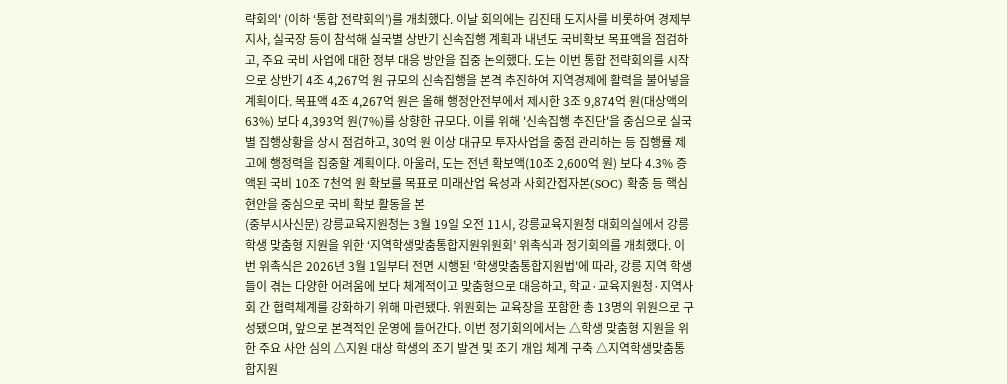략회의' (이하 ‘통합 전략회의’)를 개최했다. 이날 회의에는 김진태 도지사를 비롯하여 경제부지사, 실국장 등이 참석해 실국별 상반기 신속집행 계획과 내년도 국비확보 목표액을 점검하고, 주요 국비 사업에 대한 정부 대응 방안을 집중 논의했다. 도는 이번 통합 전략회의를 시작으로 상반기 4조 4,267억 원 규모의 신속집행을 본격 추진하여 지역경제에 활력을 불어넣을 계획이다. 목표액 4조 4,267억 원은 올해 행정안전부에서 제시한 3조 9,874억 원(대상액의 63%) 보다 4,393억 원(7%)를 상향한 규모다. 이를 위해 '신속집행 추진단'을 중심으로 실국별 집행상황을 상시 점검하고, 30억 원 이상 대규모 투자사업을 중점 관리하는 등 집행률 제고에 행정력을 집중할 계획이다. 아울러, 도는 전년 확보액(10조 2,600억 원) 보다 4.3% 증액된 국비 10조 7천억 원 확보를 목표로 미래산업 육성과 사회간접자본(SOC) 확충 등 핵심 현안을 중심으로 국비 확보 활동을 본
(중부시사신문) 강릉교육지원청는 3월 19일 오전 11시, 강릉교육지원청 대회의실에서 강릉 학생 맞춤형 지원을 위한 ‘지역학생맞춤통합지원위원회’ 위촉식과 정기회의를 개최했다. 이번 위촉식은 2026년 3월 1일부터 전면 시행된 '학생맞춤통합지원법'에 따라, 강릉 지역 학생들이 겪는 다양한 어려움에 보다 체계적이고 맞춤형으로 대응하고, 학교·교육지원청·지역사회 간 협력체계를 강화하기 위해 마련됐다. 위원회는 교육장을 포함한 총 13명의 위원으로 구성됐으며, 앞으로 본격적인 운영에 들어간다. 이번 정기회의에서는 △학생 맞춤형 지원을 위한 주요 사안 심의 △지원 대상 학생의 조기 발견 및 조기 개입 체계 구축 △지역학생맞춤통합지원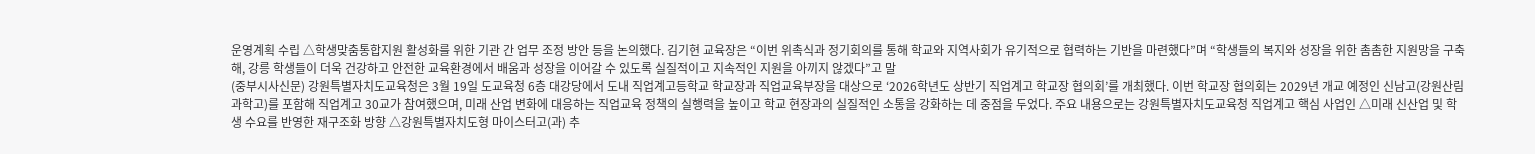운영계획 수립 △학생맞춤통합지원 활성화를 위한 기관 간 업무 조정 방안 등을 논의했다. 김기현 교육장은 “이번 위촉식과 정기회의를 통해 학교와 지역사회가 유기적으로 협력하는 기반을 마련했다”며 “학생들의 복지와 성장을 위한 촘촘한 지원망을 구축해, 강릉 학생들이 더욱 건강하고 안전한 교육환경에서 배움과 성장을 이어갈 수 있도록 실질적이고 지속적인 지원을 아끼지 않겠다”고 말
(중부시사신문) 강원특별자치도교육청은 3월 19일 도교육청 6층 대강당에서 도내 직업계고등학교 학교장과 직업교육부장을 대상으로 ‘2026학년도 상반기 직업계고 학교장 협의회’를 개최했다. 이번 학교장 협의회는 2029년 개교 예정인 신남고(강원산림과학고)를 포함해 직업계고 30교가 참여했으며, 미래 산업 변화에 대응하는 직업교육 정책의 실행력을 높이고 학교 현장과의 실질적인 소통을 강화하는 데 중점을 두었다. 주요 내용으로는 강원특별자치도교육청 직업계고 핵심 사업인 △미래 신산업 및 학생 수요를 반영한 재구조화 방향 △강원특별자치도형 마이스터고(과) 추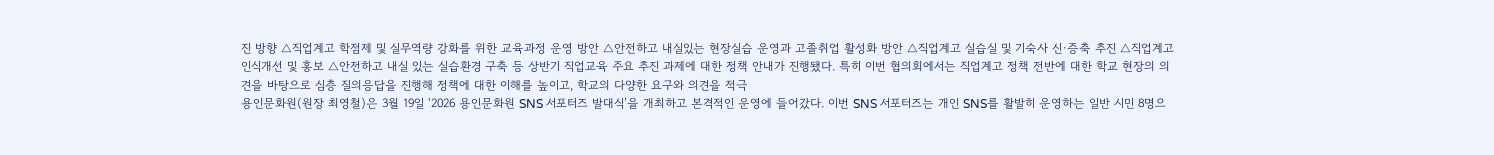진 방향 △직업계고 학점제 및 실무역량 강화를 위한 교육과정 운영 방안 △안전하고 내실있는 현장실습 운영과 고졸취업 활성화 방안 △직업계고 실습실 및 기숙사 신·증축 추진 △직업계고 인식개선 및 홍보 △안전하고 내실 있는 실습환경 구축 등 상반기 직업교육 주요 추진 과제에 대한 정책 안내가 진행됐다. 특히 이번 협의회에서는 직업계고 정책 전반에 대한 학교 현장의 의견을 바탕으로 심층 질의응답을 진행해 정책에 대한 이해를 높이고, 학교의 다양한 요구와 의견을 적극
용인문화원(원장 최영철)은 3월 19일 ‘2026 용인문화원 SNS 서포터즈 발대식’을 개최하고 본격적인 운영에 들어갔다. 이번 SNS 서포터즈는 개인 SNS를 활발히 운영하는 일반 시민 8명으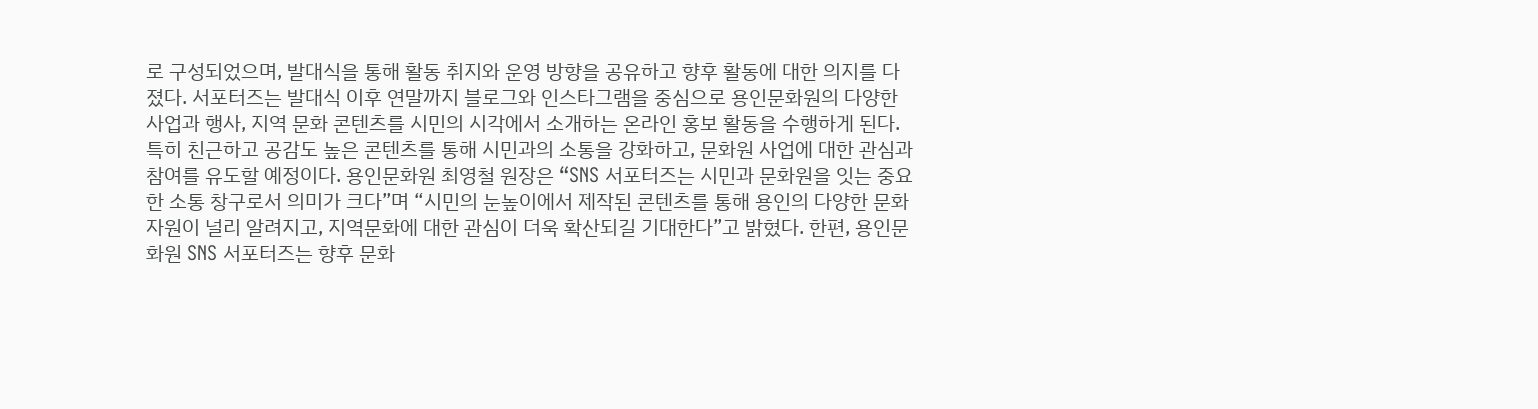로 구성되었으며, 발대식을 통해 활동 취지와 운영 방향을 공유하고 향후 활동에 대한 의지를 다졌다. 서포터즈는 발대식 이후 연말까지 블로그와 인스타그램을 중심으로 용인문화원의 다양한 사업과 행사, 지역 문화 콘텐츠를 시민의 시각에서 소개하는 온라인 홍보 활동을 수행하게 된다. 특히 친근하고 공감도 높은 콘텐츠를 통해 시민과의 소통을 강화하고, 문화원 사업에 대한 관심과 참여를 유도할 예정이다. 용인문화원 최영철 원장은 “SNS 서포터즈는 시민과 문화원을 잇는 중요한 소통 창구로서 의미가 크다”며 “시민의 눈높이에서 제작된 콘텐츠를 통해 용인의 다양한 문화자원이 널리 알려지고, 지역문화에 대한 관심이 더욱 확산되길 기대한다”고 밝혔다. 한편, 용인문화원 SNS 서포터즈는 향후 문화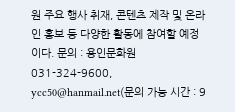원 주요 행사 취재, 콘텐츠 제작 및 온라인 홍보 등 다양한 활동에 참여할 예정이다. 문의 : 용인문화원 031-324-9600, ycc50@hanmail.net(문의 가능 시간 : 9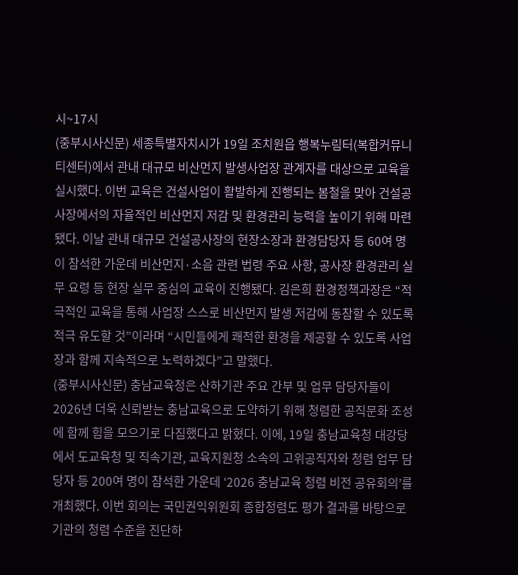시~17시
(중부시사신문) 세종특별자치시가 19일 조치원읍 행복누림터(복합커뮤니티센터)에서 관내 대규모 비산먼지 발생사업장 관계자를 대상으로 교육을 실시했다. 이번 교육은 건설사업이 활발하게 진행되는 봄철을 맞아 건설공사장에서의 자율적인 비산먼지 저감 및 환경관리 능력을 높이기 위해 마련됐다. 이날 관내 대규모 건설공사장의 현장소장과 환경담당자 등 60여 명이 참석한 가운데 비산먼지·소음 관련 법령 주요 사항, 공사장 환경관리 실무 요령 등 현장 실무 중심의 교육이 진행됐다. 김은희 환경정책과장은 “적극적인 교육을 통해 사업장 스스로 비산먼지 발생 저감에 동참할 수 있도록 적극 유도할 것”이라며 “시민들에게 쾌적한 환경을 제공할 수 있도록 사업장과 함께 지속적으로 노력하겠다”고 말했다.
(중부시사신문) 충남교육청은 산하기관 주요 간부 및 업무 담당자들이 2026년 더욱 신뢰받는 충남교육으로 도약하기 위해 청렴한 공직문화 조성에 함께 힘을 모으기로 다짐했다고 밝혔다. 이에, 19일 충남교육청 대강당에서 도교육청 및 직속기관, 교육지원청 소속의 고위공직자와 청렴 업무 담당자 등 200여 명이 참석한 가운데 ‘2026 충남교육 청렴 비전 공유회의’를 개최했다. 이번 회의는 국민권익위원회 종합청렴도 평가 결과를 바탕으로 기관의 청렴 수준을 진단하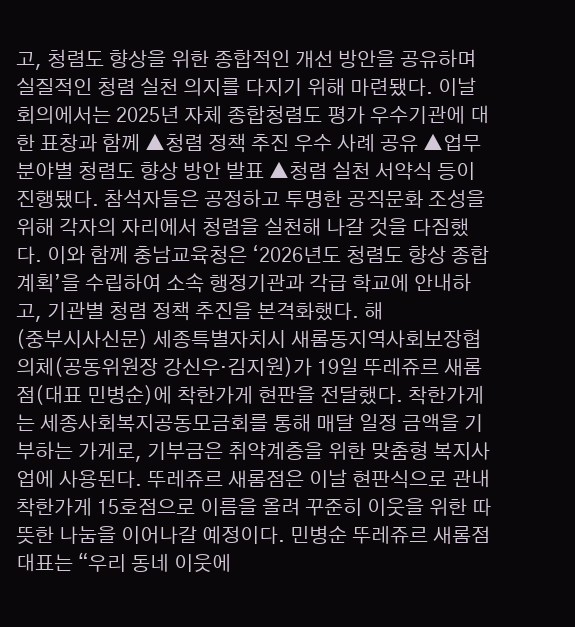고, 청렴도 향상을 위한 종합적인 개선 방안을 공유하며 실질적인 청렴 실천 의지를 다지기 위해 마련됐다. 이날 회의에서는 2025년 자체 종합청렴도 평가 우수기관에 대한 표창과 함께 ▲청렴 정책 추진 우수 사례 공유 ▲업무 분야별 청렴도 향상 방안 발표 ▲청렴 실천 서약식 등이 진행됐다. 참석자들은 공정하고 투명한 공직문화 조성을 위해 각자의 자리에서 청렴을 실천해 나갈 것을 다짐했다. 이와 함께 충남교육청은 ‘2026년도 청렴도 향상 종합계획’을 수립하여 소속 행정기관과 각급 학교에 안내하고, 기관별 청렴 정책 추진을 본격화했다. 해
(중부시사신문) 세종특별자치시 새롬동지역사회보장협의체(공동위원장 강신우·김지원)가 19일 뚜레쥬르 새롬점(대표 민병순)에 착한가게 현판을 전달했다. 착한가게는 세종사회복지공동모금회를 통해 매달 일정 금액을 기부하는 가게로, 기부금은 취약계층을 위한 맞춤형 복지사업에 사용된다. 뚜레쥬르 새롬점은 이날 현판식으로 관내 착한가게 15호점으로 이름을 올려 꾸준히 이웃을 위한 따뜻한 나눔을 이어나갈 예정이다. 민병순 뚜레쥬르 새롬점 대표는 “우리 동네 이웃에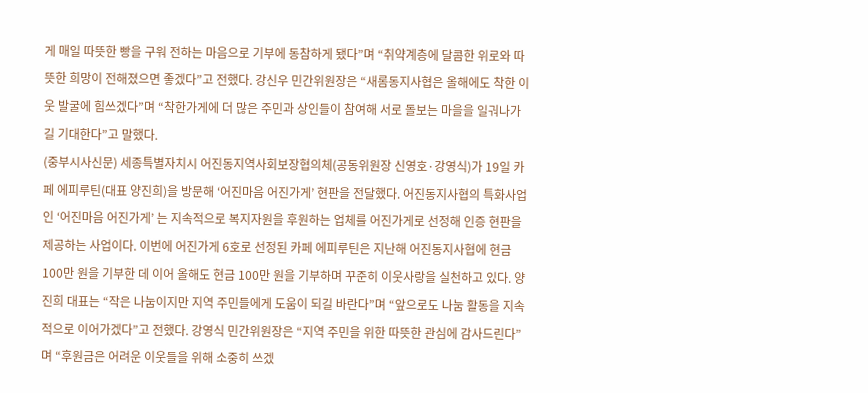게 매일 따뜻한 빵을 구워 전하는 마음으로 기부에 동참하게 됐다”며 “취약계층에 달콤한 위로와 따뜻한 희망이 전해졌으면 좋겠다”고 전했다. 강신우 민간위원장은 “새롬동지사협은 올해에도 착한 이웃 발굴에 힘쓰겠다”며 “착한가게에 더 많은 주민과 상인들이 참여해 서로 돌보는 마을을 일궈나가길 기대한다”고 말했다.
(중부시사신문) 세종특별자치시 어진동지역사회보장협의체(공동위원장 신영호·강영식)가 19일 카페 에피루틴(대표 양진희)을 방문해 ‘어진마음 어진가게’ 현판을 전달했다. 어진동지사협의 특화사업인 ‘어진마음 어진가게’ 는 지속적으로 복지자원을 후원하는 업체를 어진가게로 선정해 인증 현판을 제공하는 사업이다. 이번에 어진가게 6호로 선정된 카페 에피루틴은 지난해 어진동지사협에 현금 100만 원을 기부한 데 이어 올해도 현금 100만 원을 기부하며 꾸준히 이웃사랑을 실천하고 있다. 양진희 대표는 “작은 나눔이지만 지역 주민들에게 도움이 되길 바란다”며 “앞으로도 나눔 활동을 지속적으로 이어가겠다”고 전했다. 강영식 민간위원장은 “지역 주민을 위한 따뜻한 관심에 감사드린다”며 “후원금은 어려운 이웃들을 위해 소중히 쓰겠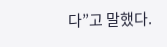다”고 말했다.